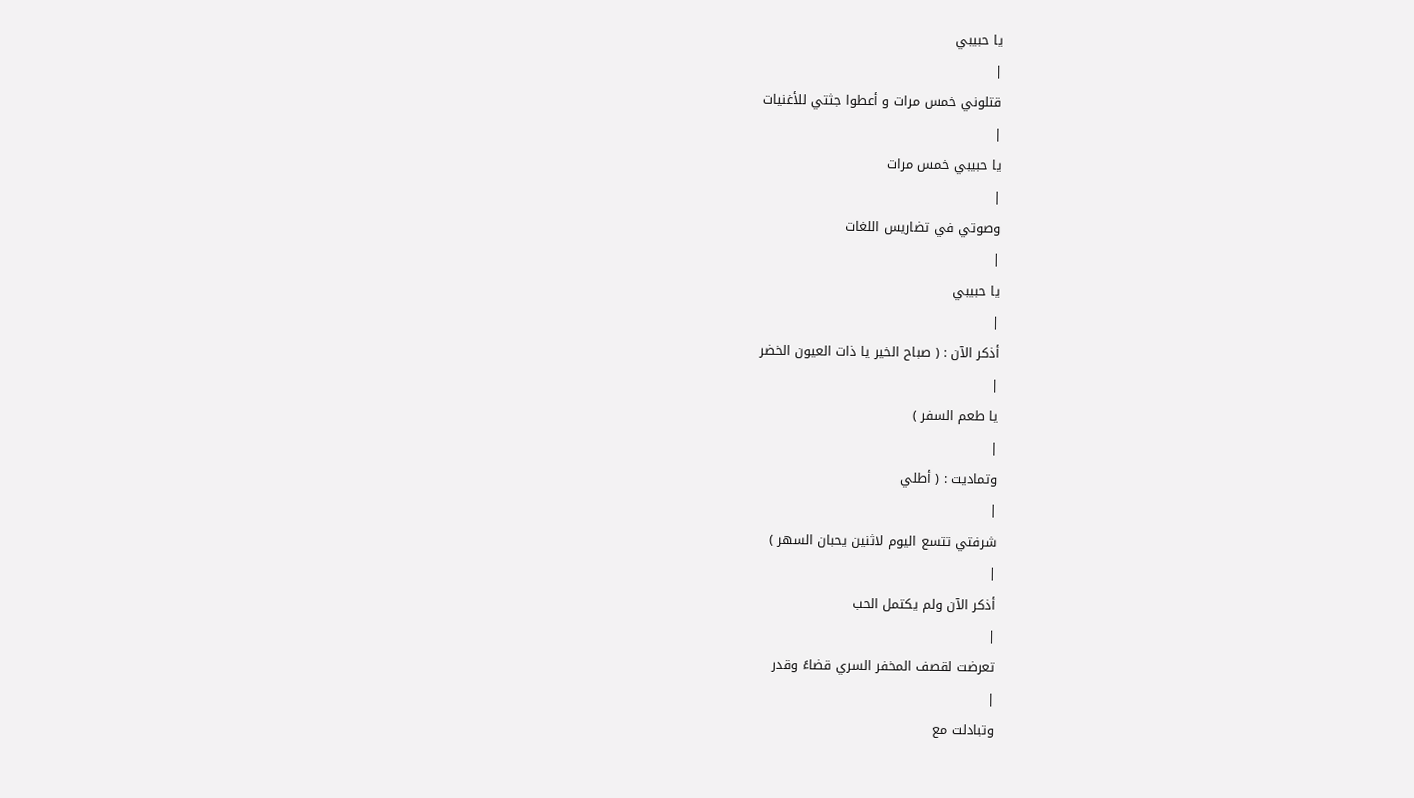يا حبيبي
|
قتلوني خمس مرات و أعطوا جثتي للأغنيات
|
يا حبيبي خمس مرات
|
وصوتي في تضاريس اللغات
|
يا حبيبي
|
أذكر الآن : ( صباح الخير يا ذات العيون الخضر
|
يا طعم السفر )
|
وتماديت : ( أطلي
|
شرفتي تتسع اليوم لاثنين يحبان السهر )
|
أذكر الآن ولم يكتمل الحب
|
تعرضت لقصف المخفر السري قضاءً وقدر
|
وتبادلت مع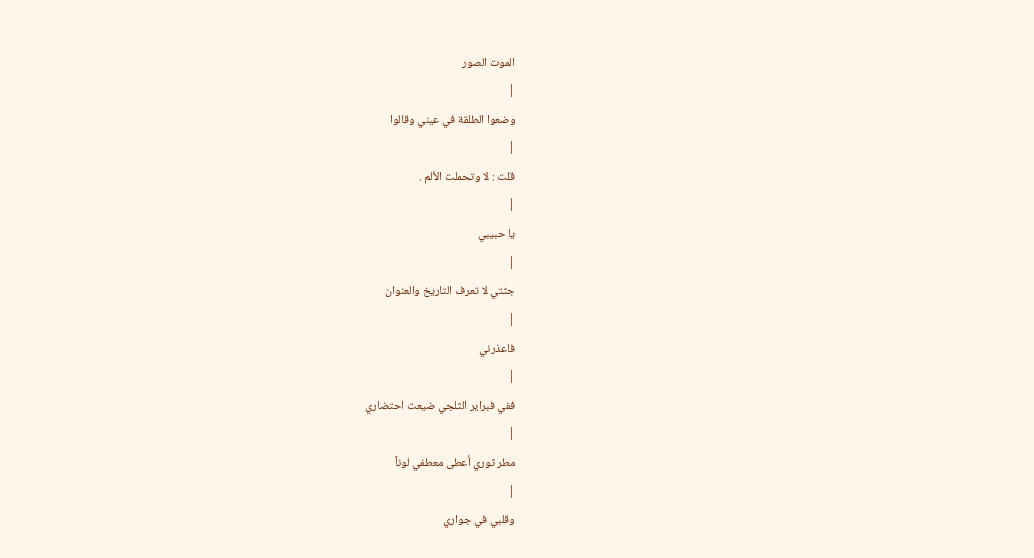الموت الصور
|
وضعوا الطلقة في عيني وقالوا
|
قلت : لا وتحملت الألم .
|
يا حبيبي
|
جثتي لا تعرف التاريخ والعنوان
|
فاعذرني
|
ففي فبراير الثلجي ضيعت احتضاري
|
مطر ثوري أعطى معطفي لوناً
|
وقلبي في جواري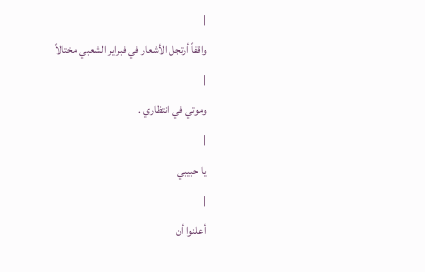|
واقفاً أرتجل الأشعار في فبراير الشعبي مختالاً
|
وموتي في انتظاري .
|
يا حبيبي
|
أعلنوا أن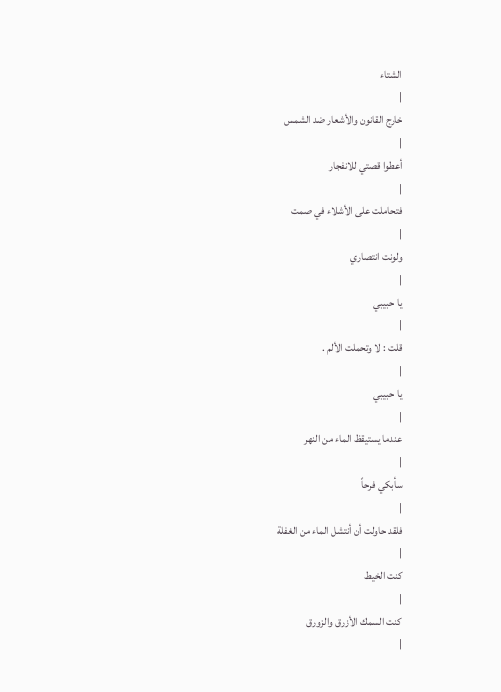الشتاء
|
خارج القانون والأشعار ضد الشمس
|
أعطوا قصتي للانفجار
|
فتحاملت على الأشلاء في صمت
|
ولونت انتصاري
|
يا حبيبي
|
قلت : لا وتحملت الألم .
|
يا حبيبي
|
عندما يستيقظ الماء من النهر
|
سأبكي فرحاً
|
فلقد حاولت أن أنتشل الماء من الغفلة
|
كنت الخيط
|
كنت السمك الأزرق والزورق
|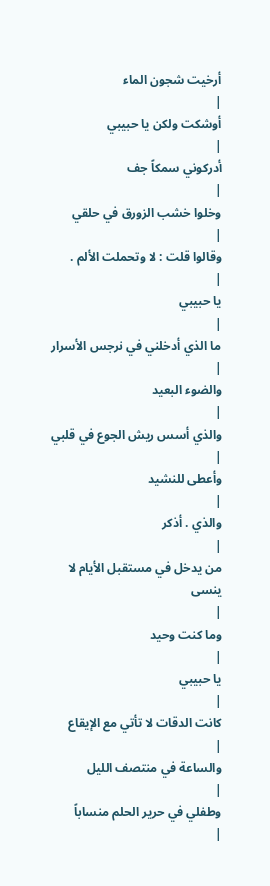أرخيت شجون الماء
|
أوشكت ولكن يا حبيبي
|
أدركوني سمكاً جف
|
وخلوا خشب الزورق في حلقي
|
وقالوا قلت : لا وتحملت الألم .
|
يا حبيبي
|
ما الذي أدخلني في نرجس الأسرار
|
والضوء البعيد
|
والذي أسس ريش الجوع في قلبي
|
وأعطى للنشيد
|
والذي . أذكر
|
من يدخل في مستقبل الأيام لا ينسى
|
وما كنت وحيد
|
يا حبيبي
|
كانت الدقات لا تأتي مع الإيقاع
|
والساعة في منتصف الليل
|
وطفلي في حرير الحلم منساباً
|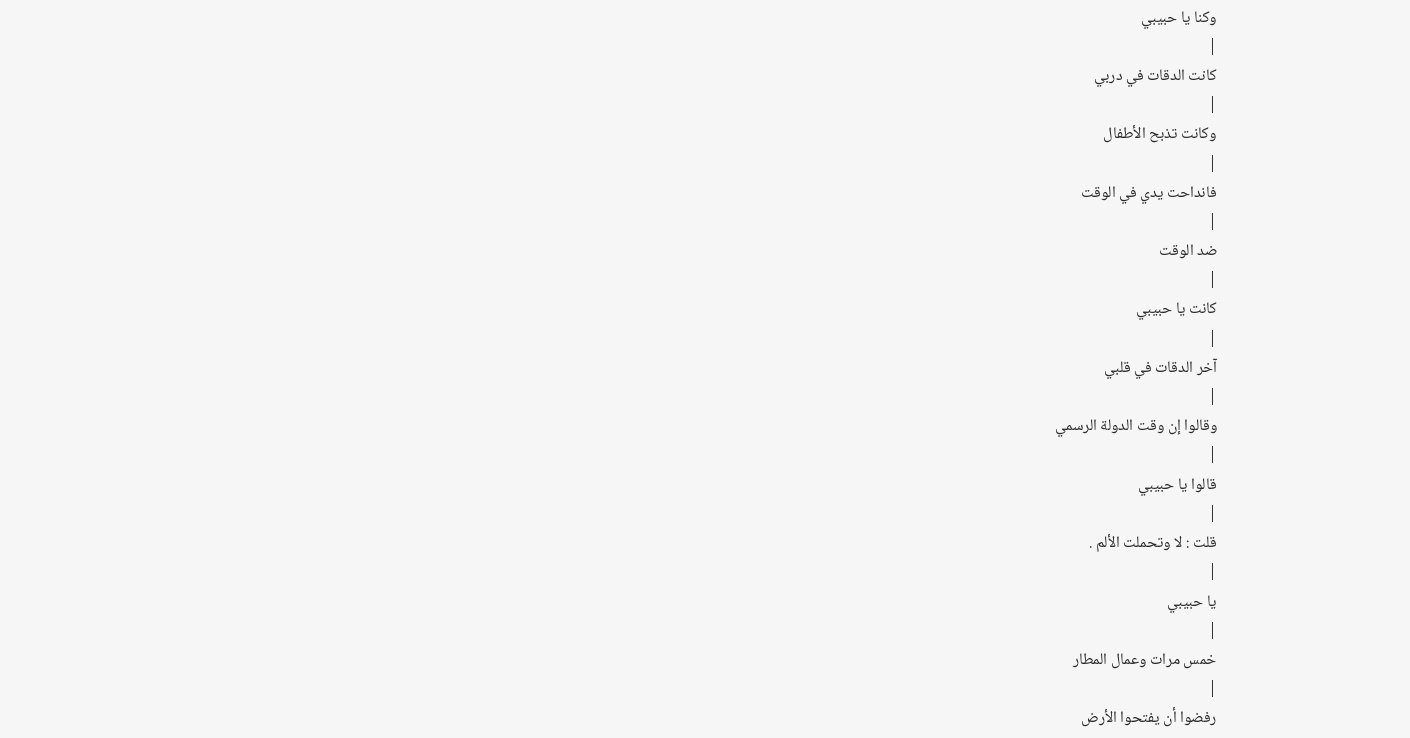وكنا يا حبيبي
|
كانت الدقات في دربي
|
وكانت تذبح الأطفال
|
فانداحت يدي في الوقت
|
ضد الوقت
|
كانت يا حبيبي
|
آخر الدقات في قلبي
|
وقالوا إن وقت الدولة الرسمي
|
قالوا يا حبيبي
|
قلت : لا وتحملت الألم .
|
يا حبيبي
|
خمس مرات وعمال المطار
|
رفضوا أن يفتحوا الأرض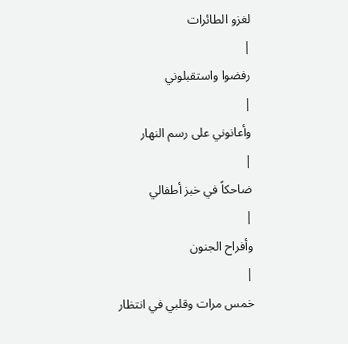لغزو الطائرات
|
رفضوا واستقبلوني
|
وأعانوني على رسم النهار
|
ضاحكاً في خبز أطفالي
|
وأفراح الجنون
|
خمس مرات وقلبي في انتظار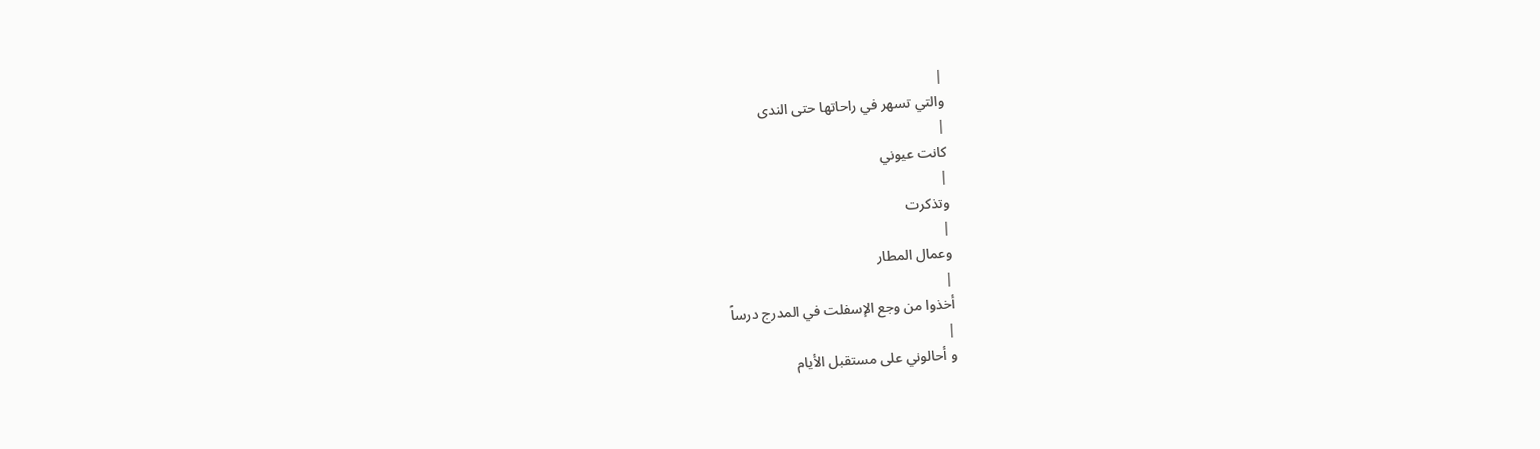|
والتي تسهر في راحاتها حتى الندى
|
كانت عيوني
|
وتذكرت
|
وعمال المطار
|
أخذوا من وجع الإسفلت في المدرج درساً
|
و أحالوني على مستقبل الأيام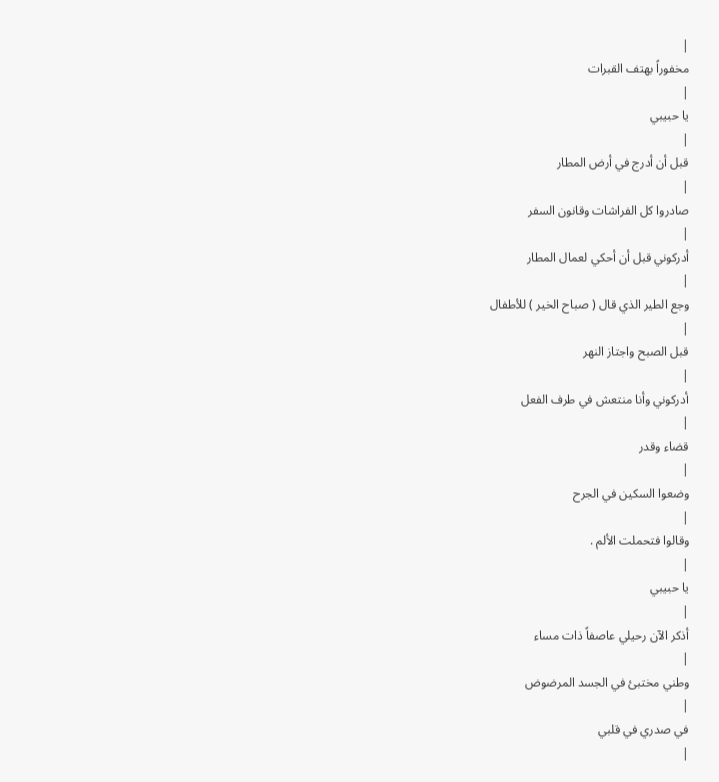|
مخفوراً بهتف القبرات
|
يا حبيبي
|
قبل أن أدرج في أرض المطار
|
صادروا كل الفراشات وقانون السفر
|
أدركوني قبل أن أحكي لعمال المطار
|
وجع الطير الذي قال ( صباح الخير ) للأطفال
|
قبل الصبح واجتاز النهر
|
أدركوني وأنا منتعش في طرف الفعل
|
قضاء وقدر
|
وضعوا السكين في الجرح
|
وقالوا فتحملت الألم .
|
يا حبيبي
|
أذكر الآن رحيلي عاصفاً ذات مساء
|
وطني مختبئ في الجسد المرضوض
|
في صدري في قلبي
|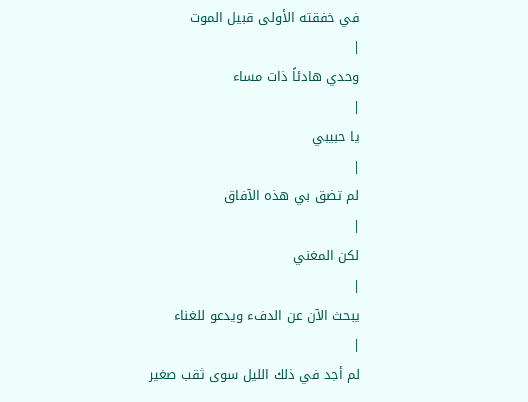في خفقته الأولى قبيل الموت
|
وحدي هادئاً ذات مساء
|
يا حبيبي
|
لم تضق بي هذه الآفاق
|
لكن المغني
|
يبحث الآن عن الدفء ويدعو للغناء
|
لم أجد في ذلك الليل سوى ثقب صغير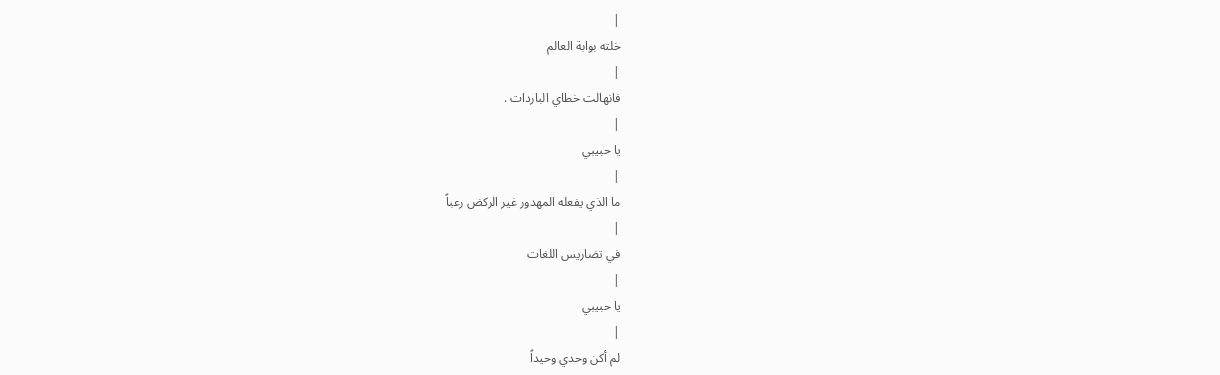|
خلته بوابة العالم
|
فانهالت خطاي الباردات .
|
يا حبيبي
|
ما الذي يفعله المهدور غير الركض رعباً
|
في تضاريس اللغات
|
يا حبيبي
|
لم أكن وحدي وحيداً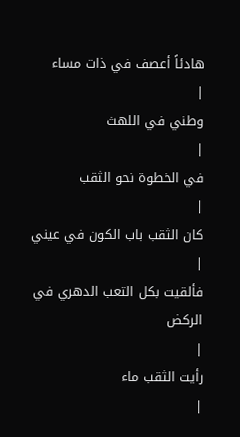هادئاً أعصف في ذات مساء
|
وطني في اللهث
|
في الخطوة نحو الثقب
|
كان الثقب باب الكون في عيني
|
فألقيت بكل التعب الدهري في الركض
|
رأيت الثقب ماء
|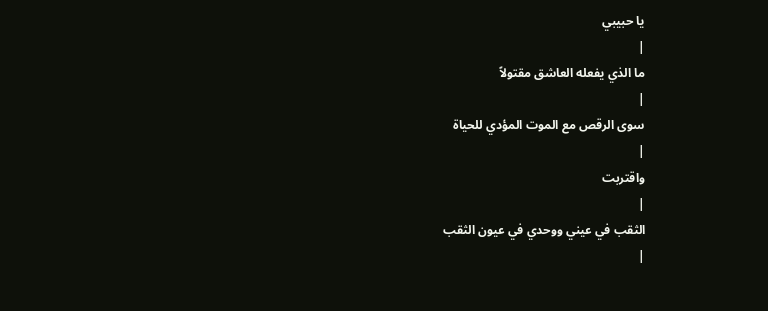يا حبيبي
|
ما الذي يفعله العاشق مقتولاً
|
سوى الرقص مع الموت المؤدي للحياة
|
واقتربت
|
الثقب في عيني ووحدي في عيون الثقب
|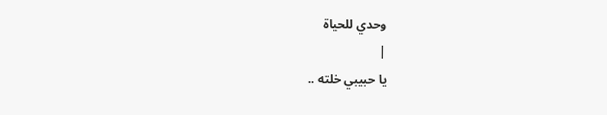وحدي للحياة
|
يا حبيبي خلته ..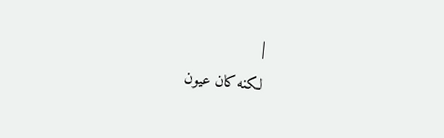|
لكنه كان عيون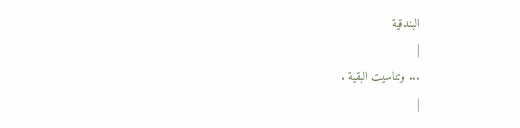البندقية
|
... وتناسيت البقية .
|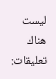ليست هناك تعليقات: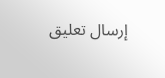إرسال تعليق